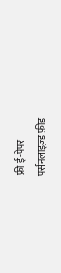फ्री ई-पेपर
पर्सनलाइज़्ड फ़ीड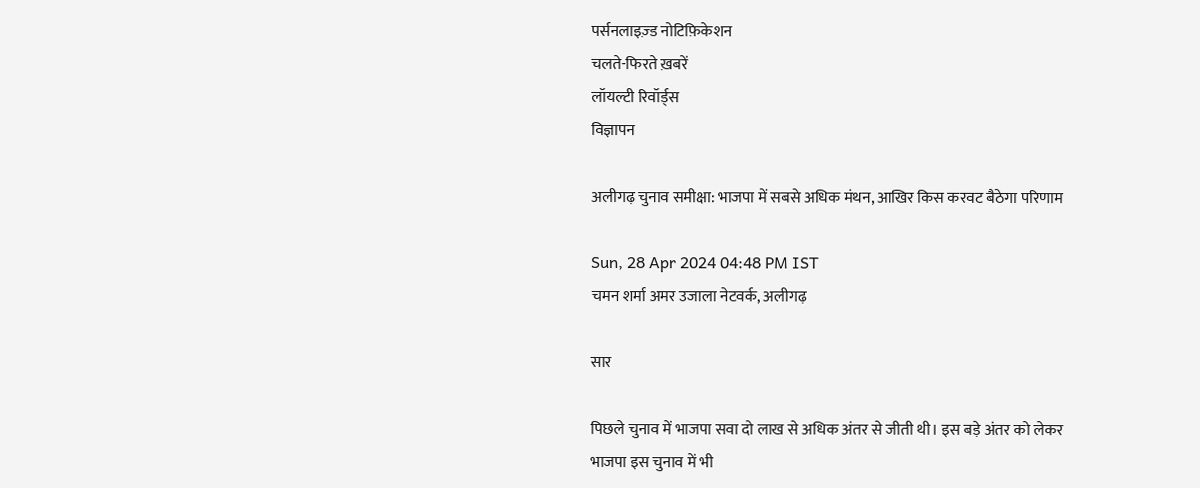पर्सनलाइज़्ड नोटिफ़िकेशन
चलते-फिरते ख़बरें
लॉयल्टी रिवॉर्ड्स
विज्ञापन

अलीगढ़ चुनाव समीक्षा: भाजपा में सबसे अधिक मंथन, आखिर किस करवट बैठेगा परिणाम

Sun, 28 Apr 2024 04:48 PM IST
चमन शर्मा अमर उजाला नेटवर्क, अलीगढ़

सार

पिछले चुनाव में भाजपा सवा दो लाख से अधिक अंतर से जीती थी। इस बड़े अंतर को लेकर भाजपा इस चुनाव में भी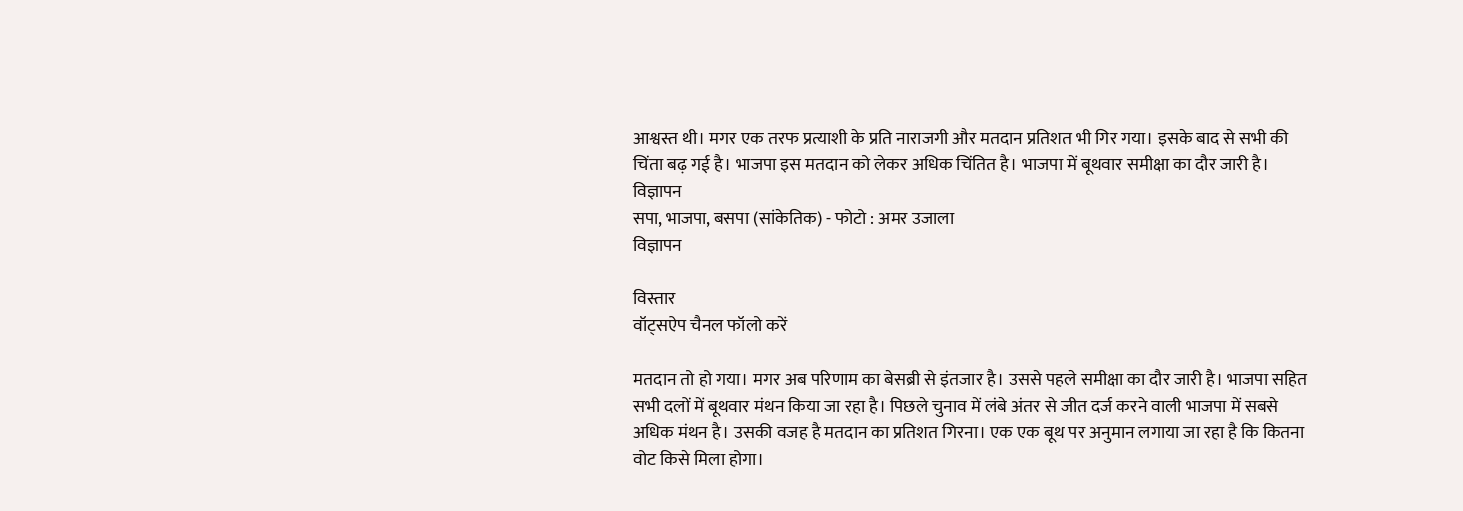आश्वस्त थी। मगर एक तरफ प्रत्याशी के प्रति नाराजगी और मतदान प्रतिशत भी गिर गया। इसके बाद से सभी की चिंता बढ़ गई है। भाजपा इस मतदान को लेकर अधिक चिंतित है। भाजपा में बूथवार समीक्षा का दौर जारी है।
विज्ञापन
सपा, भाजपा, बसपा (सांकेतिक) - फोटो : अमर उजाला
विज्ञापन

विस्तार
वॉट्सऐप चैनल फॉलो करें

मतदान तो हो गया। मगर अब परिणाम का बेसब्री से इंतजार है। उससे पहले समीक्षा का दौर जारी है। भाजपा सहित सभी दलों में बूथवार मंथन किया जा रहा है। पिछले चुनाव में लंबे अंतर से जीत दर्ज करने वाली भाजपा में सबसे अधिक मंथन है। उसकी वजह है मतदान का प्रतिशत गिरना। एक एक बूथ पर अनुमान लगाया जा रहा है कि कितना वोट किसे मिला होगा।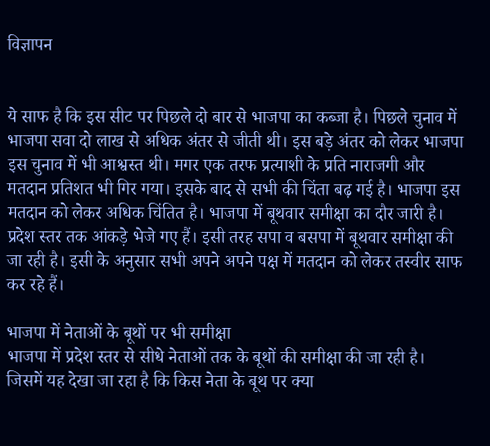विज्ञापन


ये साफ है कि इस सीट पर पिछले दो बार से भाजपा का कब्जा है। पिछले चुनाव में भाजपा सवा दो लाख से अधिक अंतर से जीती थी। इस बड़े अंतर को लेकर भाजपा इस चुनाव में भी आश्वस्त थी। मगर एक तरफ प्रत्याशी के प्रति नाराजगी और मतदान प्रतिशत भी गिर गया। इसके बाद से सभी की चिंता बढ़ गई है। भाजपा इस मतदान को लेकर अधिक चिंतित है। भाजपा में बूथवार समीक्षा का दौर जारी है। प्रदेश स्तर तक आंकड़े भेजे गए हैं। इसी तरह सपा व बसपा में बूथवार समीक्षा की जा रही है। इसी के अनुसार सभी अपने अपने पक्ष में मतदान को लेकर तस्वीर साफ कर रहे हैं।

भाजपा में नेताओं के बूथों पर भी समीक्षा
भाजपा में प्रदेश स्तर से सीधे नेताओं तक के बूथों की समीक्षा की जा रही है। जिसमें यह देखा जा रहा है कि किस नेता के बूथ पर क्या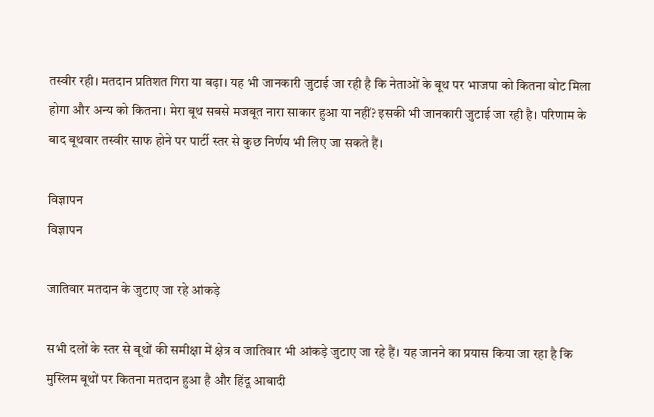तस्वीर रही। मतदान प्रतिशत गिरा या बढ़ा। यह भी जानकारी जुटाई जा रही है कि नेताओं के बूथ पर भाजपा को कितना वोट मिला होगा और अन्य को कितना। मेरा बूथ सबसे मजबूत नारा साकार हुआ या नहीं? इसकी भी जानकारी जुटाई जा रही है। परिणाम के बाद बूथवार तस्वीर साफ होने पर पार्टी स्तर से कुछ निर्णय भी लिए जा सकते हैं।

विज्ञापन
विज्ञापन

जातिवार मतदान के जुटाए जा रहे आंकड़े

सभी दलों के स्तर से बूथों की समीक्षा में क्षेत्र व जातिवार भी आंकड़े जुटाए जा रहे हैं। यह जानने का प्रयास किया जा रहा है कि मुस्लिम बूथों पर कितना मतदान हुआ है और हिंदू आबादी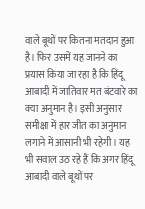वाले बूथों पर कितना मतदान हुआ है। फिर उसमें यह जानने का प्रयास किया जा रहा है कि हिंदू आबादी में जातिवार मत बंटवारे का क्या अनुमान है। इसी अनुसार समीक्षा में हार जीत का अनुमान लगाने में आसानी भी रहेगी। यह भी सवाल उठ रहे हैं कि अगर हिंदू आबादी वाले बूथों पर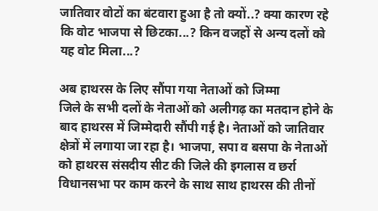जातिवार वोटों का बंटवारा हुआ है तो क्यों..? क्या कारण रहे कि वोट भाजपा से छिटका...? किन वजहों से अन्य दलों को यह वोट मिला...?

अब हाथरस के लिए सौंपा गया नेताओं को जिम्मा
जिले के सभी दलों के नेताओं को अलीगढ़ का मतदान होने के बाद हाथरस में जिम्मेदारी सौंपी गई है। नेताओं को जातिवार क्षेत्रों में लगाया जा रहा है। भाजपा, सपा व बसपा के नेताओं को हाथरस संसदीय सीट की जिले की इगलास व छर्रा विधानसभा पर काम करने के साथ साथ हाथरस की तीनों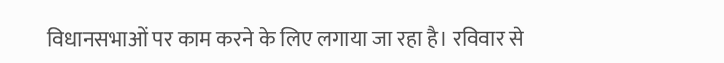विधानसभाओं पर काम करने के लिए लगाया जा रहा है। रविवार से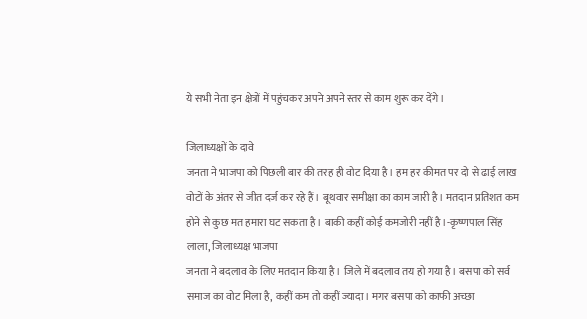ये सभी नेता इन क्षेत्रों में पहुंचकर अपने अपने स्तर से काम शुरू कर देंगे।

जिलाध्यक्षों के दावे
जनता ने भाजपा को पिछली बार की तरह ही वोट दिया है। हम हर कीमत पर दो से ढाई लाख वोटों के अंतर से जीत दर्ज कर रहे हैं। बूथवार समीक्षा का काम जारी है। मतदान प्रतिशत कम होने से कुछ मत हमारा घट सकता है। बाकी कहीं कोई कमजोरी नहीं है।-कृष्णपाल सिंह लाला, जिलाध्यक्ष भाजपा
जनता ने बदलाव के लिए मतदान किया है। जिले में बदलाव तय हो गया है। बसपा को सर्व समाज का वोट मिला है, कहीं कम तो कहीं ज्यादा। मगर बसपा को काफी अच्छा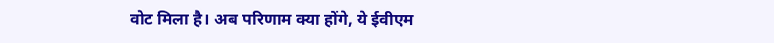वोट मिला है। अब परिणाम क्या होंगे, ये ईवीएम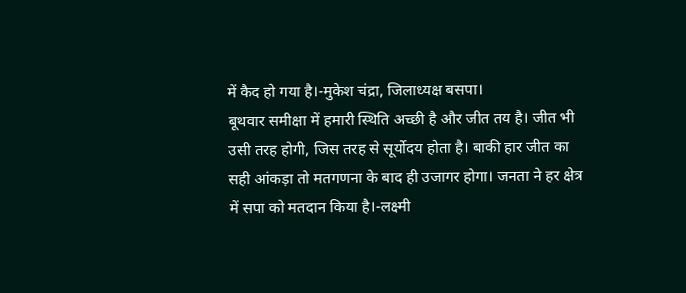में कैद हो गया है।-मुकेश चंद्रा, जिलाध्यक्ष बसपा।
बूथवार समीक्षा में हमारी स्थिति अच्छी है और जीत तय है। जीत भी उसी तरह होगी, जिस तरह से सूर्योदय होता है। बाकी हार जीत का सही आंकड़ा तो मतगणना के बाद ही उजागर होगा। जनता ने हर क्षेत्र में सपा को मतदान किया है।-लक्ष्मी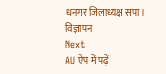धनगर जिलाध्यक्ष सपा।
विज्ञापन
Next
AU ऐप में पढ़ें